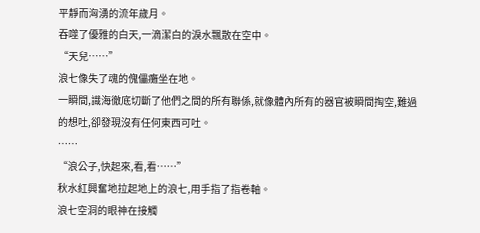平靜而洶湧的流年歲月。
吞噬了優雅的白天,一滴潔白的淚水飄散在空中。
“天兒……”
浪七像失了魂的傀儡癱坐在地。
一瞬間,識海徹底切斷了他們之間的所有聯係,就像體內所有的器官被瞬間掏空,難過的想吐,卻發現沒有任何東西可吐。
……
“浪公子,快起來,看,看……”
秋水紅興奮地拉起地上的浪七,用手指了指卷軸。
浪七空洞的眼神在接觸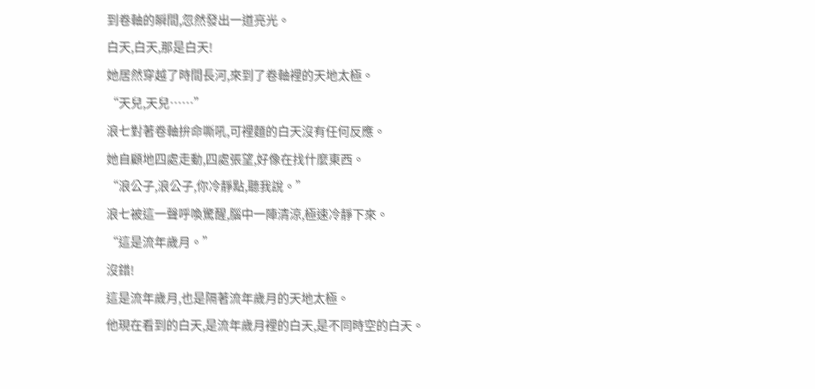到卷軸的瞬間,忽然發出一道亮光。
白天,白天,那是白天!
她居然穿越了時間長河,來到了卷軸裡的天地太極。
“天兒,天兒……”
浪七對著卷軸拚命嘶吼,可裡麵的白天沒有任何反應。
她自顧地四處走動,四處張望,好像在找什麼東西。
“浪公子,浪公子,你冷靜點,聽我說。”
浪七被這一聲呼喚驚醒,腦中一陣清涼,極速冷靜下來。
“這是流年歲月。”
沒錯!
這是流年歲月,也是隔著流年歲月的天地太極。
他現在看到的白天,是流年歲月裡的白天,是不同時空的白天。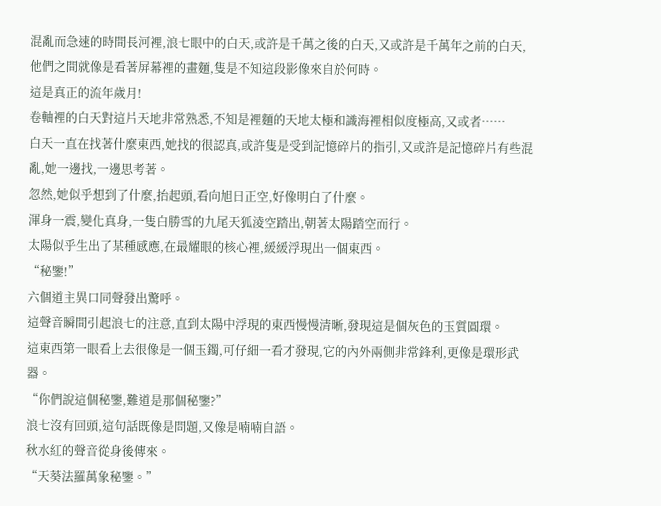混亂而急速的時間長河裡,浪七眼中的白天,或許是千萬之後的白天,又或許是千萬年之前的白天,他們之間就像是看著屏幕裡的畫麵,隻是不知這段影像來自於何時。
這是真正的流年歲月!
卷軸裡的白天對這片天地非常熟悉,不知是裡麵的天地太極和識海裡相似度極高,又或者……
白天一直在找著什麼東西,她找的很認真,或許隻是受到記憶碎片的指引,又或許是記憶碎片有些混亂,她一邊找,一邊思考著。
忽然,她似乎想到了什麼,抬起頭,看向旭日正空,好像明白了什麼。
渾身一震,變化真身,一隻白勝雪的九尾天狐淩空踏出,朝著太陽踏空而行。
太陽似乎生出了某種感應,在最耀眼的核心裡,緩緩浮現出一個東西。
“秘鑒!”
六個道主異口同聲發出驚呼。
這聲音瞬間引起浪七的注意,直到太陽中浮現的東西慢慢清晰,發現這是個灰色的玉質圓環。
這東西第一眼看上去很像是一個玉鐲,可仔細一看才發現,它的內外兩側非常鋒利,更像是環形武器。
“你們說這個秘鑒,難道是那個秘鑒?”
浪七沒有回頭,這句話既像是問題,又像是喃喃自語。
秋水紅的聲音從身後傳來。
“天葵法羅萬象秘鑒。”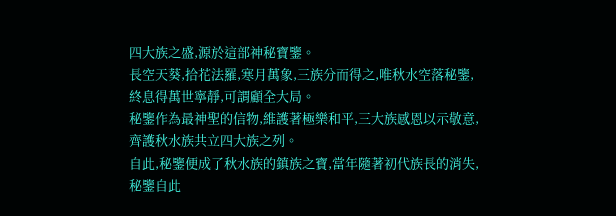四大族之盛,源於這部神秘寶鑒。
長空天葵,拾花法羅,寒月萬象,三族分而得之,唯秋水空落秘鑒,終息得萬世寧靜,可謂顧全大局。
秘鑒作為最神聖的信物,維護著極樂和平,三大族感恩以示敬意,齊護秋水族共立四大族之列。
自此,秘鑒便成了秋水族的鎮族之寶,當年隨著初代族長的消失,秘鑒自此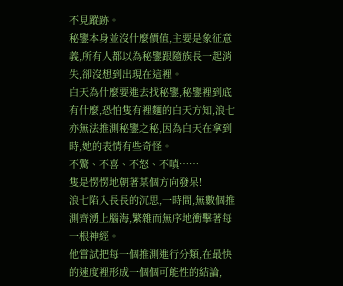不見蹤跡。
秘鑒本身並沒什麼價值,主要是象征意義,所有人都以為秘鑒跟隨族長一起消失,卻沒想到出現在這裡。
白天為什麼要進去找秘鑒,秘鑒裡到底有什麼,恐怕隻有裡麵的白天方知,浪七亦無法推測秘鑒之秘,因為白天在拿到時,她的表情有些奇怪。
不驚、不喜、不怒、不嗔……
隻是愣愣地朝著某個方向發呆!
浪七陷入長長的沉思,一時間,無數個推測齊湧上腦海,繁雜而無序地衝擊著每一根神經。
他嘗試把每一個推測進行分類,在最快的速度裡形成一個個可能性的結論,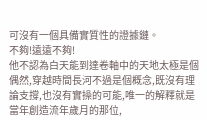可沒有一個具備實質性的證據鏈。
不夠!遠遠不夠!
他不認為白天能到達卷軸中的天地太極是個偶然,穿越時間長河不過是個概念,既沒有理論支撐,也沒有實操的可能,唯一的解釋就是當年創造流年歲月的那位,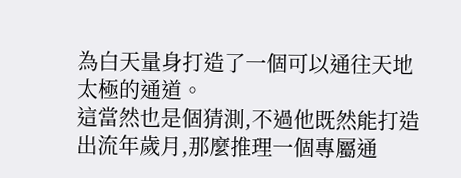為白天量身打造了一個可以通往天地太極的通道。
這當然也是個猜測,不過他既然能打造出流年歲月,那麼推理一個專屬通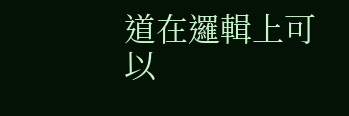道在邏輯上可以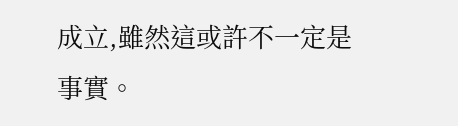成立,雖然這或許不一定是事實。